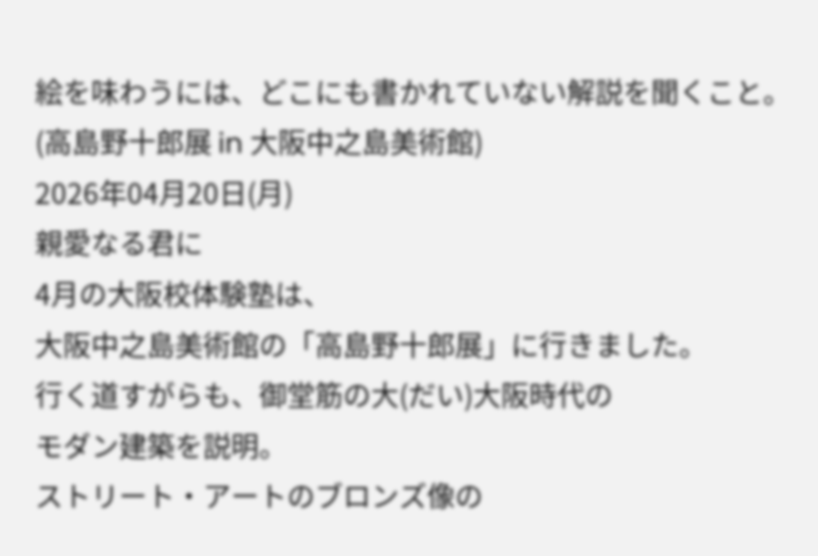絵を味わうには、どこにも書かれていない解説を聞くこと。
(高島野十郎展 in 大阪中之島美術館)
2026年04月20日(月)
親愛なる君に
4月の大阪校体験塾は、
大阪中之島美術館の「高島野十郎展」に行きました。
行く道すがらも、御堂筋の大(だい)大阪時代の
モダン建築を説明。
ストリート・アートのブロンズ像の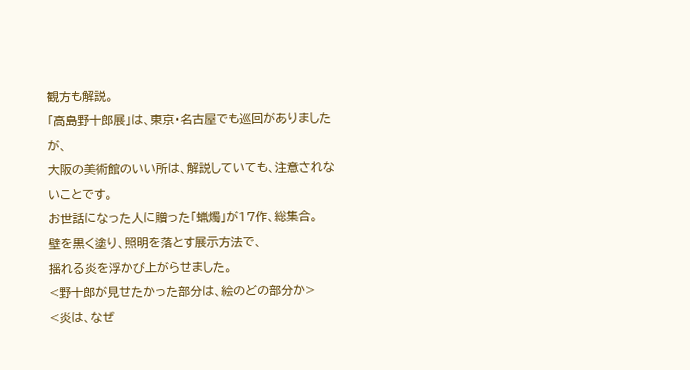観方も解説。
「高島野十郎展」は、東京・名古屋でも巡回がありましたが、
大阪の美術館のいい所は、解説していても、注意されないことです。
お世話になった人に贈った「蝋燭」が17作、総集合。
壁を黒く塗り、照明を落とす展示方法で、
揺れる炎を浮かび上がらせました。
<野十郎が見せたかった部分は、絵のどの部分か>
<炎は、なぜ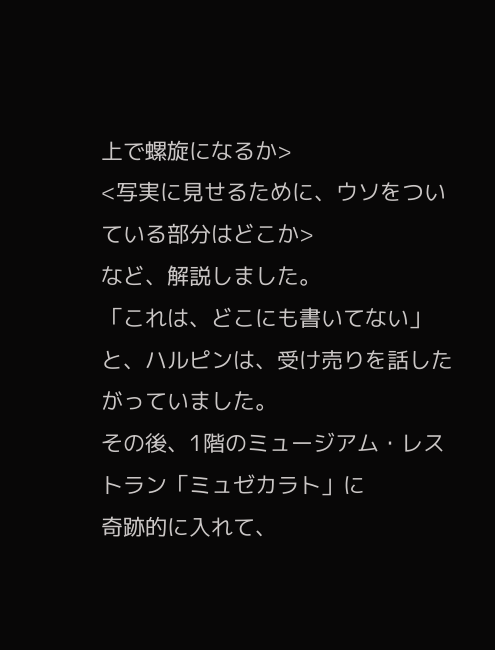上で螺旋になるか>
<写実に見せるために、ウソをついている部分はどこか>
など、解説しました。
「これは、どこにも書いてない」
と、ハルピンは、受け売りを話したがっていました。
その後、1階のミュージアム・レストラン「ミュゼカラト」に
奇跡的に入れて、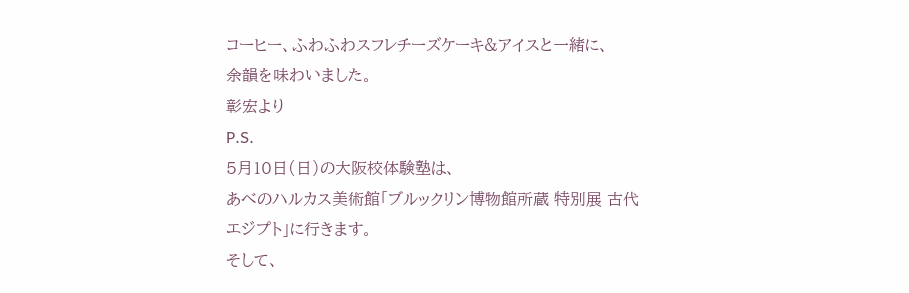コーヒー、ふわふわスフレチーズケーキ&アイスと一緒に、
余韻を味わいました。
彰宏より
P.S.
5月10日(日)の大阪校体験塾は、
あべのハルカス美術館「ブルックリン博物館所蔵 特別展 古代エジプト」に行きます。
そして、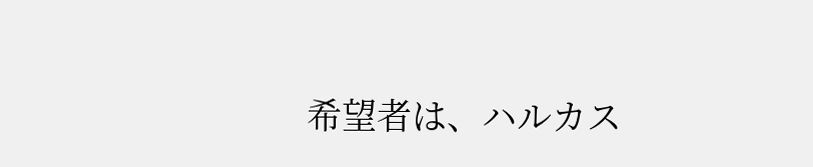希望者は、ハルカス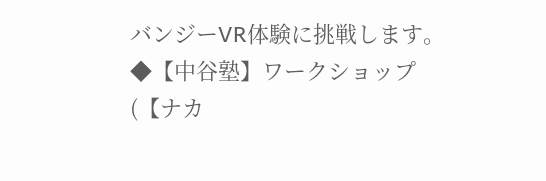バンジーVR体験に挑戦します。
◆【中谷塾】ワークショップ
(【ナカ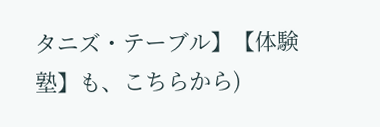タニズ・テーブル】【体験塾】も、こちらから)